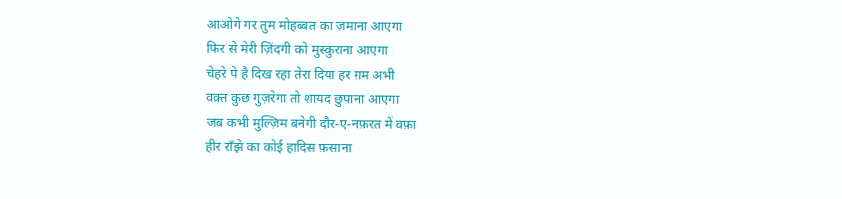आओगे गर तुम मोहब्बत का ज़माना आएगा
फिर से मेरी ज़िंदगी को मुस्कुराना आएगा
चेहरे पे है दिख रहा तेरा दिया हर ग़म अभी
वक़्त कुछ गुज़रेगा तो शायद छुपाना आएगा
जब कभी मुल्ज़िम बनेगी दौर-ए-नफ़रत में वफ़ा
हीर राँझे का कोई हादिस फ़साना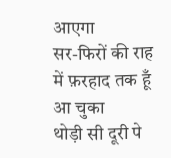आएगा
सर-फिरों की राह में फ़रहाद तक हूँ आ चुका
थोड़ी सी दूरी पे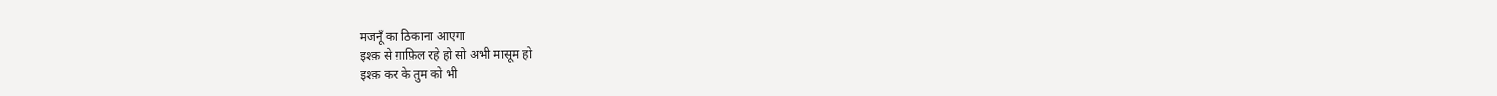मजनूँ का ठिकाना आएगा
इश्क़ से ग़ाफ़िल रहे हो सो अभी मासूम हो
इश्क़ कर के तुम को भी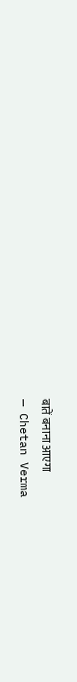बातें बनाना आएगा
— Chetan Verma